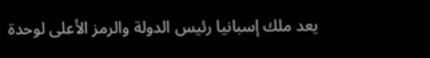يعد ملك إسبانيا رئيس الدولة والرمز الأعلى لوحدة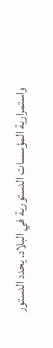واستمرارية المؤسسات الدستورية في البلاد. يحدد الدستور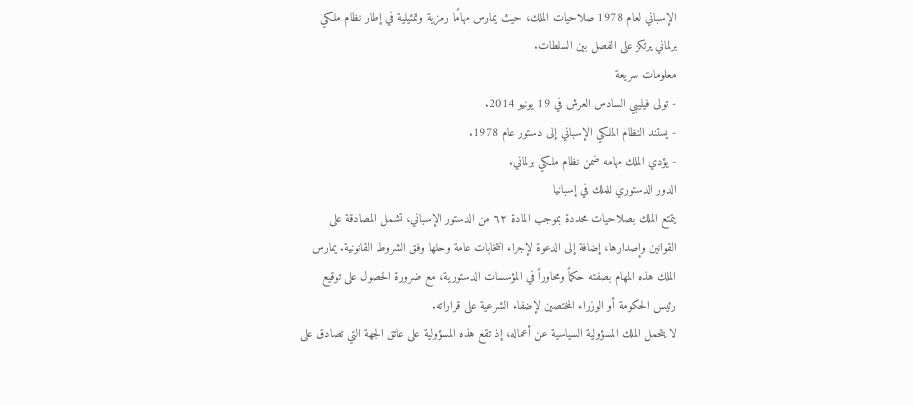الإسباني لعام 1978 صلاحيات الملك، حيث يمارس مهامًا رمزية وتمثيلية في إطار نظام ملكي برلماني يرتكز على الفصل بين السلطات.
معلومات سريعة
- تولى فيليبي السادس العرش في 19 يونيو 2014.
- يستند النظام الملكي الإسباني إلى دستور عام 1978.
- يؤدي الملك مهامه ضمن نظام ملكي برلماني.
الدور الدستوري للملك في إسبانيا
يتمتع الملك بصلاحيات محددة بموجب المادة ٦٢ من الدستور الإسباني، تشمل المصادقة على القوانين وإصدارها، إضافة إلى الدعوة لإجراء انتخابات عامة وحلها وفق الشروط القانونية. يمارس الملك هذه المهام بصفته حكماً ومحاوراً في المؤسسات الدستورية، مع ضرورة الحصول على توقيع رئيس الحكومة أو الوزراء المختصين لإضفاء الشرعية على قراراته.
لا يتحمل الملك المسؤولية السياسية عن أعماله، إذ تقع هذه المسؤولية على عاتق الجهة التي تصادق على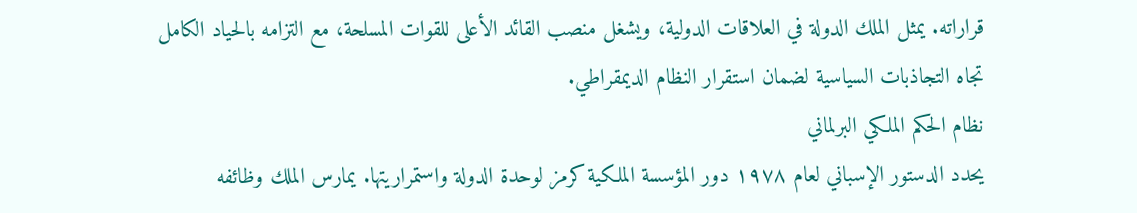قراراته. يمثل الملك الدولة في العلاقات الدولية، ويشغل منصب القائد الأعلى للقوات المسلحة، مع التزامه بالحياد الكامل تجاه التجاذبات السياسية لضمان استقرار النظام الديمقراطي.
نظام الحكم الملكي البرلماني
يحدد الدستور الإسباني لعام ١٩٧٨ دور المؤسسة الملكية كرمز لوحدة الدولة واستمراريتها. يمارس الملك وظائفه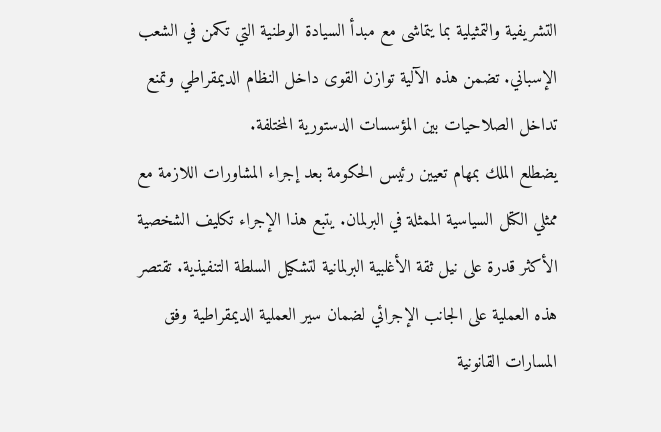التشريفية والتمثيلية بما يتماشى مع مبدأ السيادة الوطنية التي تكمن في الشعب الإسباني. تضمن هذه الآلية توازن القوى داخل النظام الديمقراطي وتمنع تداخل الصلاحيات بين المؤسسات الدستورية المختلفة.
يضطلع الملك بمهام تعيين رئيس الحكومة بعد إجراء المشاورات اللازمة مع ممثلي الكتل السياسية الممثلة في البرلمان. يتبع هذا الإجراء تكليف الشخصية الأكثر قدرة على نيل ثقة الأغلبية البرلمانية لتشكيل السلطة التنفيذية. تقتصر هذه العملية على الجانب الإجرائي لضمان سير العملية الديمقراطية وفق المسارات القانونية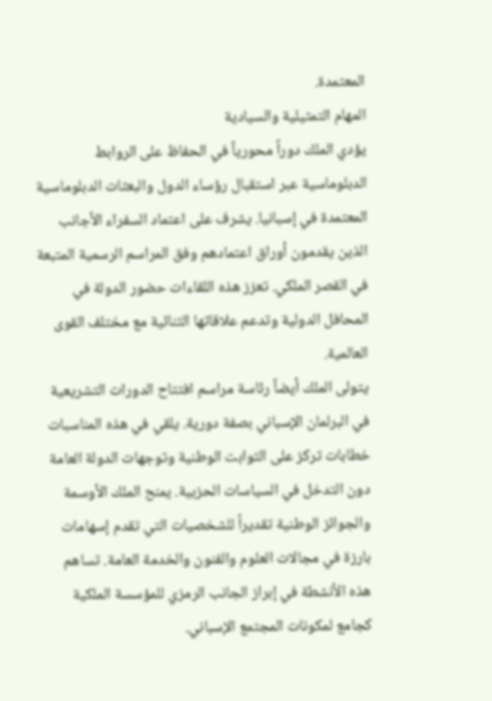المعتمدة.
المهام التمثيلية والسيادية
يؤدي الملك دوراً محورياً في الحفاظ على الروابط الدبلوماسية عبر استقبال رؤساء الدول والبعثات الدبلوماسية المعتمدة في إسبانيا. يشرف على اعتماد السفراء الأجانب الذين يقدمون أوراق اعتمادهم وفق المراسم الرسمية المتبعة في القصر الملكي. تعزز هذه اللقاءات حضور الدولة في المحافل الدولية وتدعم علاقاتها الثنائية مع مختلف القوى العالمية.
يتولى الملك أيضاً رئاسة مراسم افتتاح الدورات التشريعية في البرلمان الإسباني بصفة دورية. يلقي في هذه المناسبات خطابات تركز على الثوابت الوطنية وتوجهات الدولة العامة دون التدخل في السياسات الحزبية. يمنح الملك الأوسمة والجوائز الوطنية تقديراً للشخصيات التي تقدم إسهامات بارزة في مجالات العلوم والفنون والخدمة العامة. تساهم هذه الأنشطة في إبراز الجانب الرمزي للمؤسسة الملكية كجامع لمكونات المجتمع الإسباني.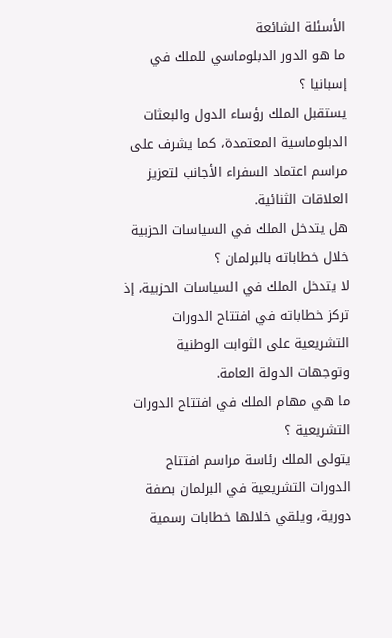الأسئلة الشائعة
ما هو الدور الدبلوماسي للملك في إسبانيا ؟
يستقبل الملك رؤساء الدول والبعثات الدبلوماسية المعتمدة، كما يشرف على مراسم اعتماد السفراء الأجانب لتعزيز العلاقات الثنائية.
هل يتدخل الملك في السياسات الحزبية خلال خطاباته بالبرلمان ؟
لا يتدخل الملك في السياسات الحزبية، إذ تركز خطاباته في افتتاح الدورات التشريعية على الثوابت الوطنية وتوجهات الدولة العامة.
ما هي مهام الملك في افتتاح الدورات التشريعية ؟
يتولى الملك رئاسة مراسم افتتاح الدورات التشريعية في البرلمان بصفة دورية، ويلقي خلالها خطابات رسمية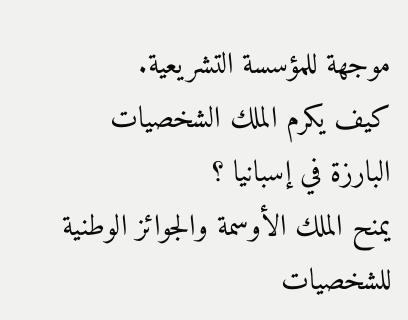موجهة للمؤسسة التشريعية.
كيف يكرم الملك الشخصيات البارزة في إسبانيا ؟
يمنح الملك الأوسمة والجوائز الوطنية للشخصيات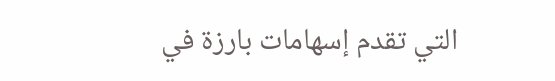التي تقدم إسهامات بارزة في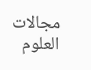مجالات العلوم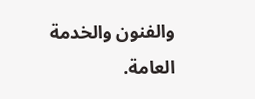والفنون والخدمة العامة.